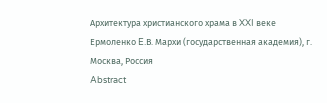Архитектура христианского храма в XXI веке
Ермоленко E.В. Мархи (государственная академия), г. Москва, Россия
Abstract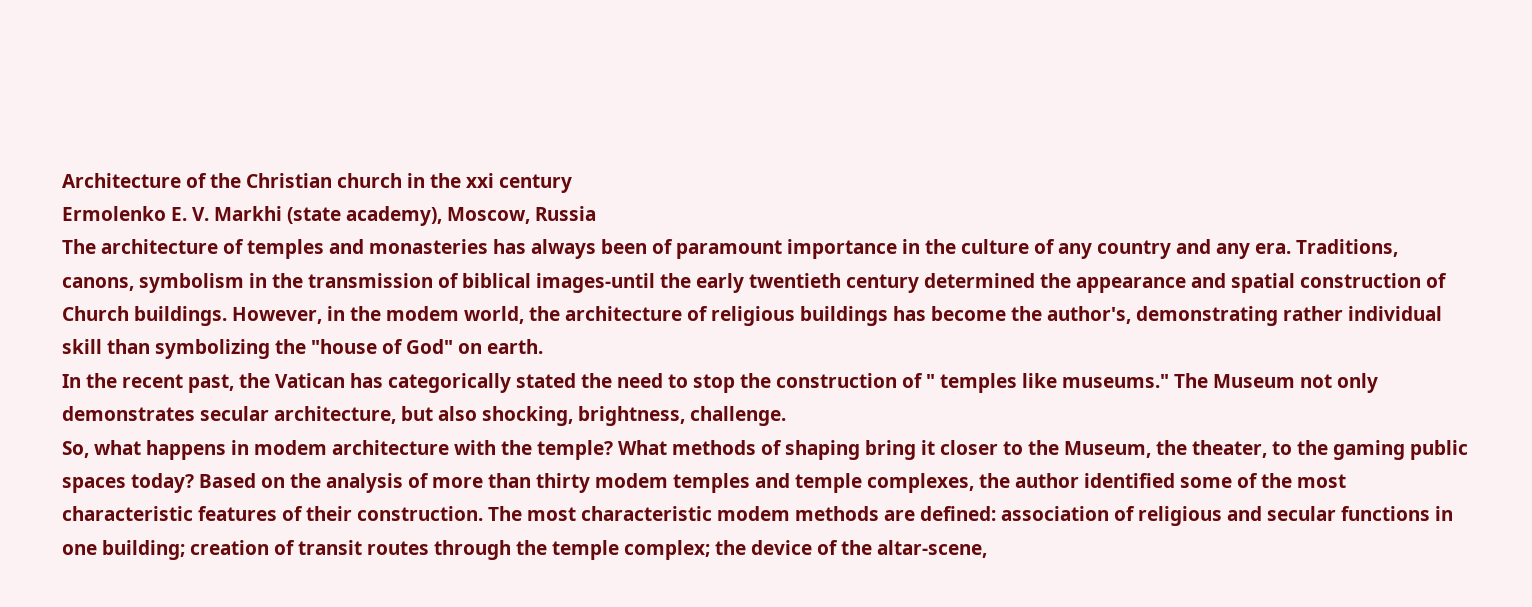Architecture of the Christian church in the xxi century
Ermolenko E. V. Markhi (state academy), Moscow, Russia
The architecture of temples and monasteries has always been of paramount importance in the culture of any country and any era. Traditions, canons, symbolism in the transmission of biblical images-until the early twentieth century determined the appearance and spatial construction of Church buildings. However, in the modem world, the architecture of religious buildings has become the author's, demonstrating rather individual skill than symbolizing the "house of God" on earth.
In the recent past, the Vatican has categorically stated the need to stop the construction of " temples like museums." The Museum not only demonstrates secular architecture, but also shocking, brightness, challenge.
So, what happens in modem architecture with the temple? What methods of shaping bring it closer to the Museum, the theater, to the gaming public spaces today? Based on the analysis of more than thirty modem temples and temple complexes, the author identified some of the most characteristic features of their construction. The most characteristic modem methods are defined: association of religious and secular functions in one building; creation of transit routes through the temple complex; the device of the altar-scene,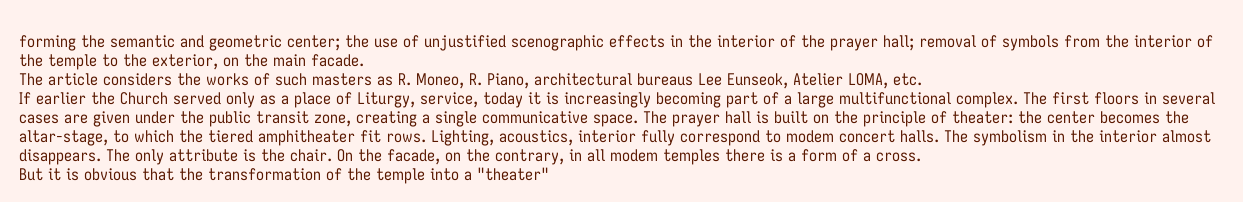forming the semantic and geometric center; the use of unjustified scenographic effects in the interior of the prayer hall; removal of symbols from the interior of the temple to the exterior, on the main facade.
The article considers the works of such masters as R. Moneo, R. Piano, architectural bureaus Lee Eunseok, Atelier LOMA, etc.
If earlier the Church served only as a place of Liturgy, service, today it is increasingly becoming part of a large multifunctional complex. The first floors in several cases are given under the public transit zone, creating a single communicative space. The prayer hall is built on the principle of theater: the center becomes the altar-stage, to which the tiered amphitheater fit rows. Lighting, acoustics, interior fully correspond to modem concert halls. The symbolism in the interior almost disappears. The only attribute is the chair. On the facade, on the contrary, in all modem temples there is a form of a cross.
But it is obvious that the transformation of the temple into a "theater"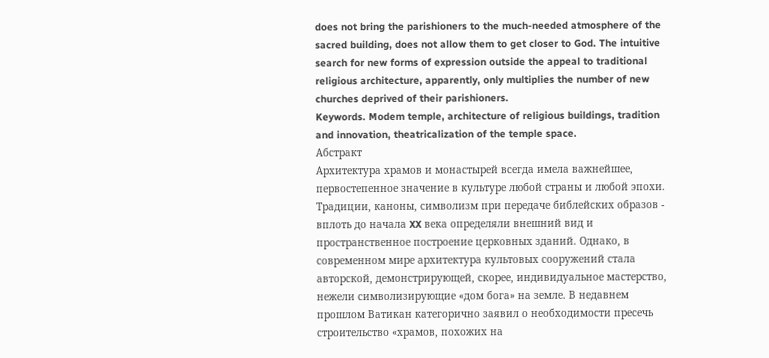does not bring the parishioners to the much-needed atmosphere of the sacred building, does not allow them to get closer to God. The intuitive search for new forms of expression outside the appeal to traditional religious architecture, apparently, only multiplies the number of new churches deprived of their parishioners.
Keywords. Modem temple, architecture of religious buildings, tradition and innovation, theatricalization of the temple space.
Абстракт
Архитектура храмов и монастырей всегда имела важнейшее, первостепенное значение в культуре любой страны и любой эпохи. Традиции, каноны, символизм при передаче библейских образов - вплоть до начала XX века определяли внешний вид и пространственное построение церковных зданий. Однако, в современном мире архитектура культовых сооружений стала авторской, демонстрирующей, скорее, индивидуальное мастерство, нежели символизирующие «дом бога» на земле. В недавнем прошлом Ватикан категорично заявил о необходимости пресечь строительство «храмов, похожих на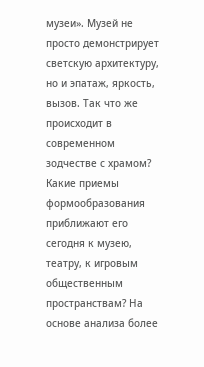музеи». Музей не просто демонстрирует светскую архитектуру, но и эпатаж, яркость, вызов. Так что же происходит в современном зодчестве с храмом? Какие приемы формообразования приближают его сегодня к музею, театру, к игровым общественным пространствам? На основе анализа более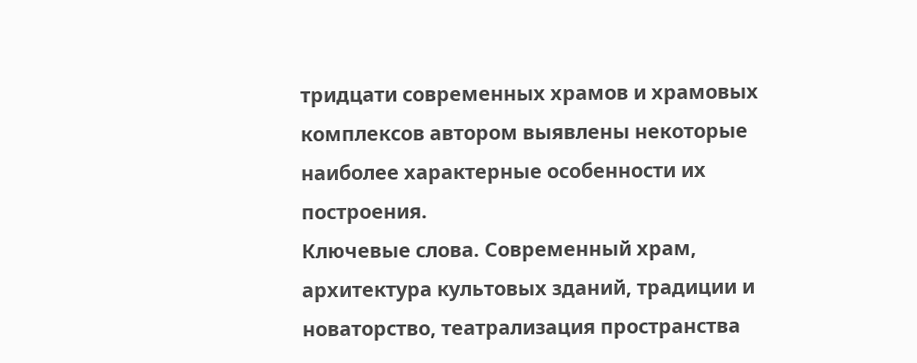тридцати современных храмов и храмовых комплексов автором выявлены некоторые наиболее характерные особенности их построения.
Ключевые слова. Современный храм, архитектура культовых зданий, традиции и новаторство, театрализация пространства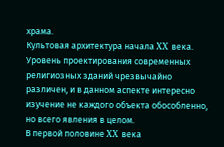храма.
Культовая архитектура начала XX века. Уровень проектирования современных религиозных зданий чрезвычайно различен, и в данном аспекте интересно изучение не каждого объекта обособленно, но всего явления в целом.
В первой половине XX века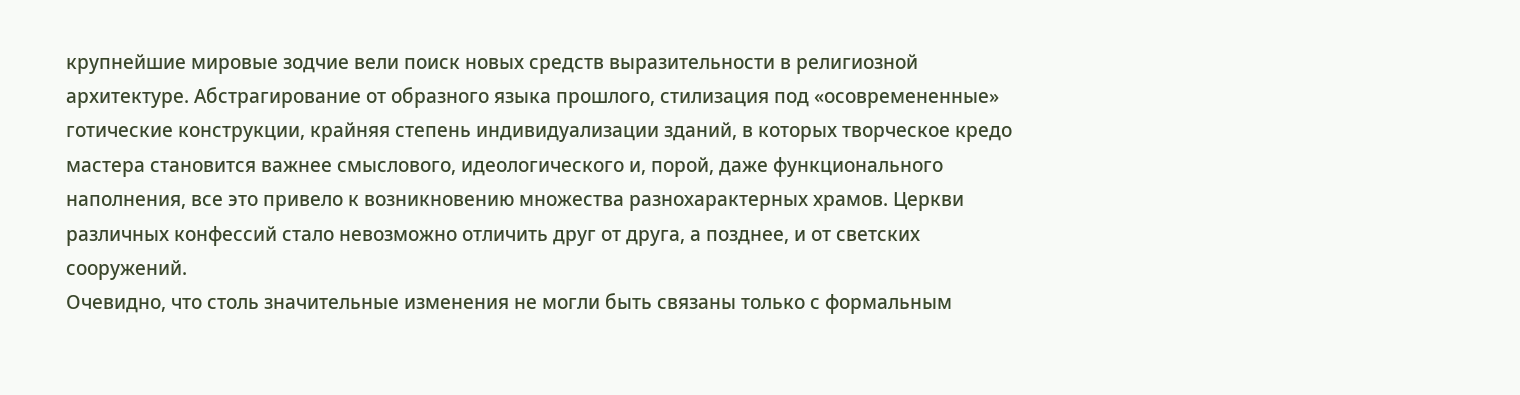крупнейшие мировые зодчие вели поиск новых средств выразительности в религиозной архитектуре. Абстрагирование от образного языка прошлого, стилизация под «осовремененные» готические конструкции, крайняя степень индивидуализации зданий, в которых творческое кредо мастера становится важнее смыслового, идеологического и, порой, даже функционального наполнения, все это привело к возникновению множества разнохарактерных храмов. Церкви различных конфессий стало невозможно отличить друг от друга, а позднее, и от светских сооружений.
Очевидно, что столь значительные изменения не могли быть связаны только с формальным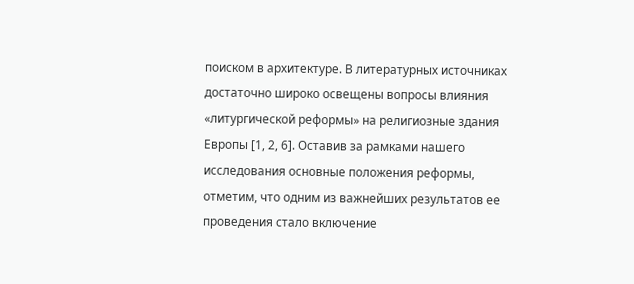поиском в архитектуре. В литературных источниках достаточно широко освещены вопросы влияния «литургической реформы» на религиозные здания Европы [1, 2, 6]. Оставив за рамками нашего исследования основные положения реформы, отметим, что одним из важнейших результатов ее проведения стало включение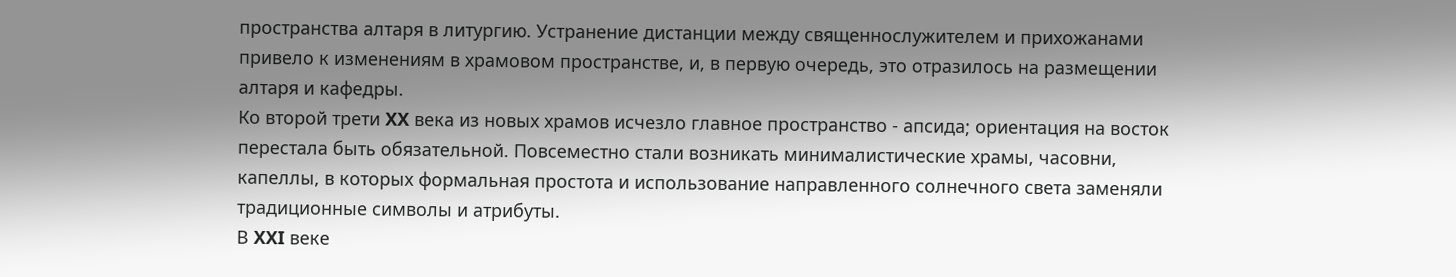пространства алтаря в литургию. Устранение дистанции между священнослужителем и прихожанами привело к изменениям в храмовом пространстве, и, в первую очередь, это отразилось на размещении алтаря и кафедры.
Ко второй трети XX века из новых храмов исчезло главное пространство - апсида; ориентация на восток перестала быть обязательной. Повсеместно стали возникать минималистические храмы, часовни, капеллы, в которых формальная простота и использование направленного солнечного света заменяли традиционные символы и атрибуты.
В XXI веке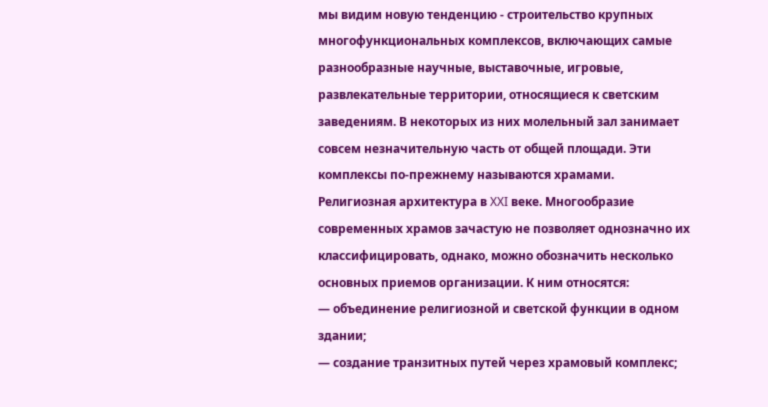мы видим новую тенденцию - строительство крупных многофункциональных комплексов, включающих самые разнообразные научные, выставочные, игровые, развлекательные территории, относящиеся к светским заведениям. В некоторых из них молельный зал занимает совсем незначительную часть от общей площади. Эти комплексы по-прежнему называются храмами.
Религиозная архитектура в XXI веке. Многообразие современных храмов зачастую не позволяет однозначно их классифицировать, однако, можно обозначить несколько основных приемов организации. К ним относятся:
— объединение религиозной и светской функции в одном здании;
— создание транзитных путей через храмовый комплекс;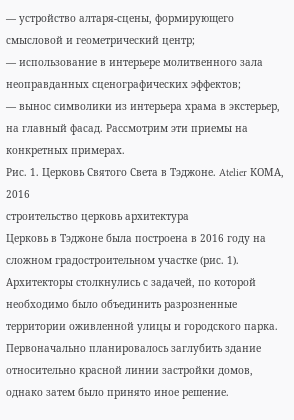— устройство алтаря-сцены, формирующего смысловой и геометрический центр;
— использование в интерьере молитвенного зала неоправданных сценографических эффектов;
— вынос символики из интерьера храма в экстерьер, на главный фасад. Рассмотрим эти приемы на конкретных примерах.
Рис. 1. Церковь Святого Света в Тэджоне. Atelier КОМА, 2016
строительство церковь архитектура
Церковь в Тэджоне была построена в 2016 году на сложном градостроительном участке (рис. 1). Архитекторы столкнулись с задачей, по которой необходимо было объединить разрозненные территории оживленной улицы и городского парка. Первоначально планировалось заглубить здание относительно красной линии застройки домов, однако затем было принято иное решение.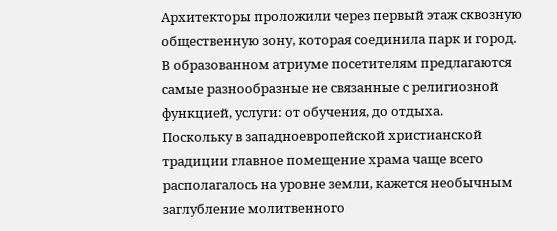Архитекторы проложили через первый этаж сквозную общественную зону, которая соединила парк и город. В образованном атриуме посетителям предлагаются самые разнообразные не связанные с религиозной функцией, услуги: от обучения, до отдыха.
Поскольку в западноевропейской христианской традиции главное помещение храма чаще всего располагалось на уровне земли, кажется необычным заглубление молитвенного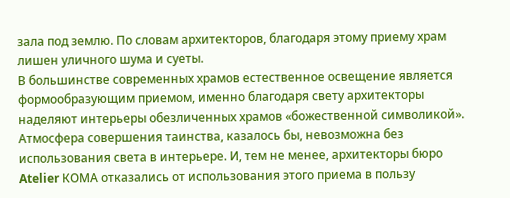зала под землю. По словам архитекторов, благодаря этому приему храм лишен уличного шума и суеты.
В большинстве современных храмов естественное освещение является формообразующим приемом, именно благодаря свету архитекторы наделяют интерьеры обезличенных храмов «божественной символикой». Атмосфера совершения таинства, казалось бы, невозможна без использования света в интерьере. И, тем не менее, архитекторы бюро Atelier КОМА отказались от использования этого приема в пользу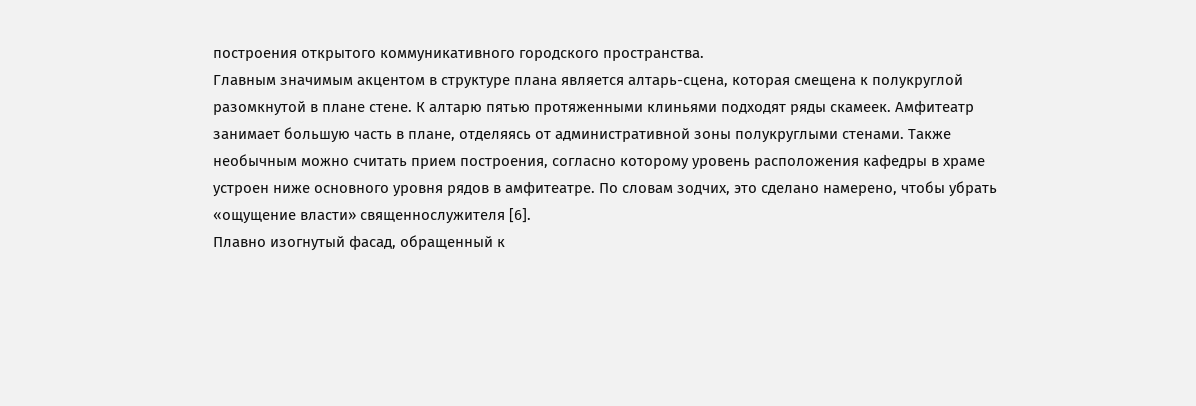построения открытого коммуникативного городского пространства.
Главным значимым акцентом в структуре плана является алтарь-сцена, которая смещена к полукруглой разомкнутой в плане стене. К алтарю пятью протяженными клиньями подходят ряды скамеек. Амфитеатр занимает большую часть в плане, отделяясь от административной зоны полукруглыми стенами. Также необычным можно считать прием построения, согласно которому уровень расположения кафедры в храме устроен ниже основного уровня рядов в амфитеатре. По словам зодчих, это сделано намерено, чтобы убрать «ощущение власти» священнослужителя [6].
Плавно изогнутый фасад, обращенный к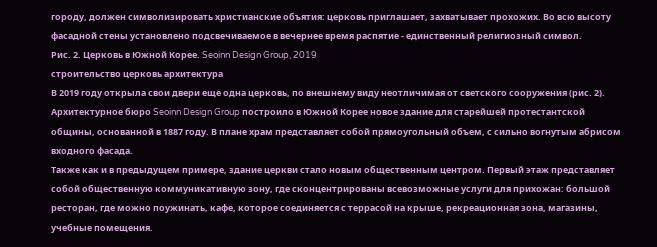городу, должен символизировать христианские объятия: церковь приглашает, захватывает прохожих. Во всю высоту фасадной стены установлено подсвечиваемое в вечернее время распятие - единственный религиозный символ.
Рис. 2. Церковь в Южной Корее. Seoinn Design Group, 2019
строительство церковь архитектура
В 2019 году открыла свои двери еще одна церковь, по внешнему виду неотличимая от светского сооружения (рис. 2). Архитектурное бюро Seoinn Design Group построило в Южной Корее новое здание для старейшей протестантской общины, основанной в 1887 году. В плане храм представляет собой прямоугольный объем, с сильно вогнутым абрисом входного фасада.
Также как и в предыдущем примере, здание церкви стало новым общественным центром. Первый этаж представляет собой общественную коммуникативную зону, где сконцентрированы всевозможные услуги для прихожан: большой ресторан, где можно поужинать, кафе, которое соединяется с террасой на крыше, рекреационная зона, магазины, учебные помещения.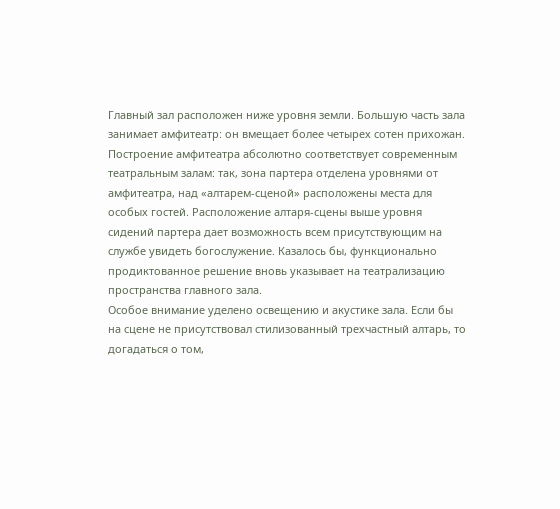Главный зал расположен ниже уровня земли. Большую часть зала занимает амфитеатр: он вмещает более четырех сотен прихожан. Построение амфитеатра абсолютно соответствует современным театральным залам: так, зона партера отделена уровнями от амфитеатра, над «алтарем-сценой» расположены места для особых гостей. Расположение алтаря-сцены выше уровня сидений партера дает возможность всем присутствующим на службе увидеть богослужение. Казалось бы, функционально продиктованное решение вновь указывает на театрализацию пространства главного зала.
Особое внимание уделено освещению и акустике зала. Если бы на сцене не присутствовал стилизованный трехчастный алтарь, то догадаться о том,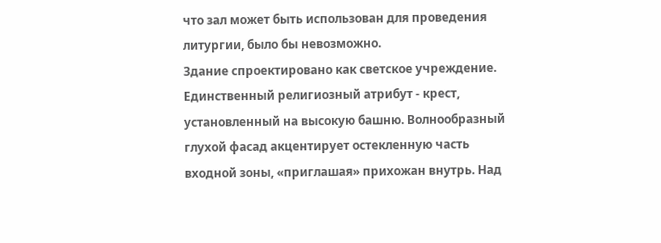что зал может быть использован для проведения литургии, было бы невозможно.
Здание спроектировано как светское учреждение. Единственный религиозный атрибут - крест, установленный на высокую башню. Волнообразный глухой фасад акцентирует остекленную часть входной зоны, «приглашая» прихожан внутрь. Над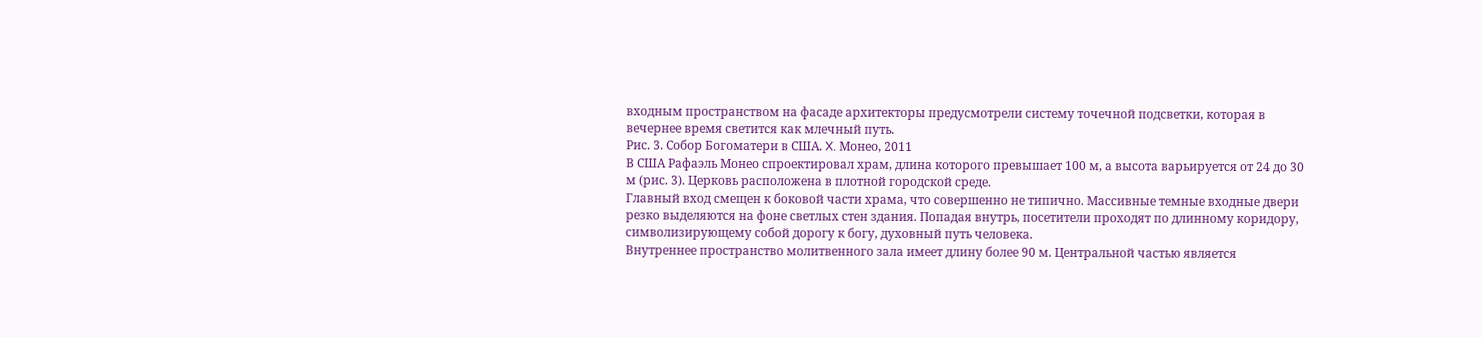входным пространством на фасаде архитекторы предусмотрели систему точечной подсветки, которая в вечернее время светится как млечный путь.
Рис. 3. Собор Богоматери в США. X. Монео, 2011
В США Рафаэль Монео спроектировал храм, длина которого превышает 100 м, а высота варьируется от 24 до 30 м (рис. 3). Церковь расположена в плотной городской среде.
Главный вход смещен к боковой части храма, что совершенно не типично. Массивные темные входные двери резко выделяются на фоне светлых стен здания. Попадая внутрь, посетители проходят по длинному коридору, символизирующему собой дорогу к богу, духовный путь человека.
Внутреннее пространство молитвенного зала имеет длину более 90 м. Центральной частью является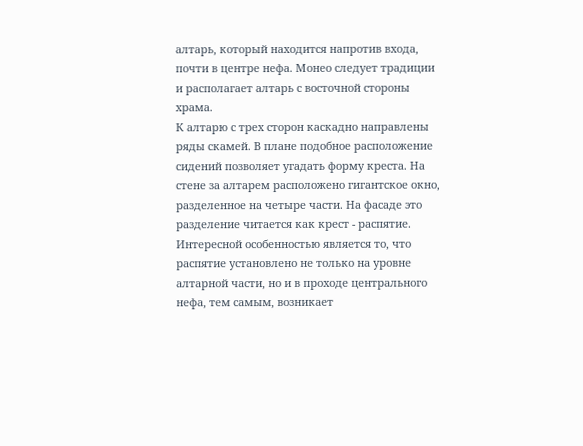алтарь, который находится напротив входа, почти в центре нефа. Монео следует традиции и располагает алтарь с восточной стороны храма.
К алтарю с трех сторон каскадно направлены ряды скамей. В плане подобное расположение сидений позволяет угадать форму креста. На стене за алтарем расположено гигантское окно, разделенное на четыре части. На фасаде это разделение читается как крест - распятие.
Интересной особенностью является то, что распятие установлено не только на уровне алтарной части, но и в проходе центрального нефа, тем самым, возникает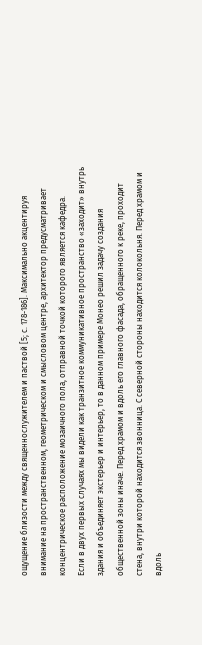ощущение близости между священнослужителем и паствой [5; с. 178-186]. Максимально акцентируя внимание на пространственном, геометрическом и смысловом центре, архитектор предусматривает концентрическое расположение мозаичного пола, отправной точкой которого является кафедра.
Если в двух первых случаях мы видели как транзитное коммуникативное пространство «заходит» внутрь здания и объединяет экстерьер и интерьер, то в данном примере Монео решил задачу создания общественной зоны иначе. Перед храмом и вдоль его главного фасада, обращенного к реке, проходит стена, внутри которой находится звонница. С северной стороны находится колокольня. Перед храмом и вдоль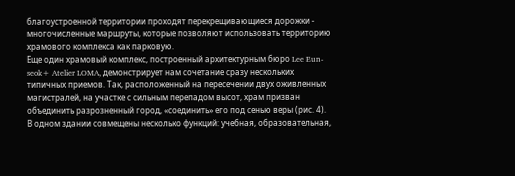благоустроенной территории проходят перекрещивающиеся дорожки - многочисленные маршруты, которые позволяют использовать территорию храмового комплекса как парковую.
Еще один храмовый комплекс, построенный архитектурным бюро Lee Eun- seok+ Atelier LOMA, демонстрирует нам сочетание сразу нескольких типичных приемов. Так, расположенный на пересечении двух оживленных магистралей, на участке с сильным перепадом высот, храм призван объединить разрозненный город, «соединить» его под сенью веры (рис. 4).
В одном здании совмещены несколько функций: учебная, образовательная,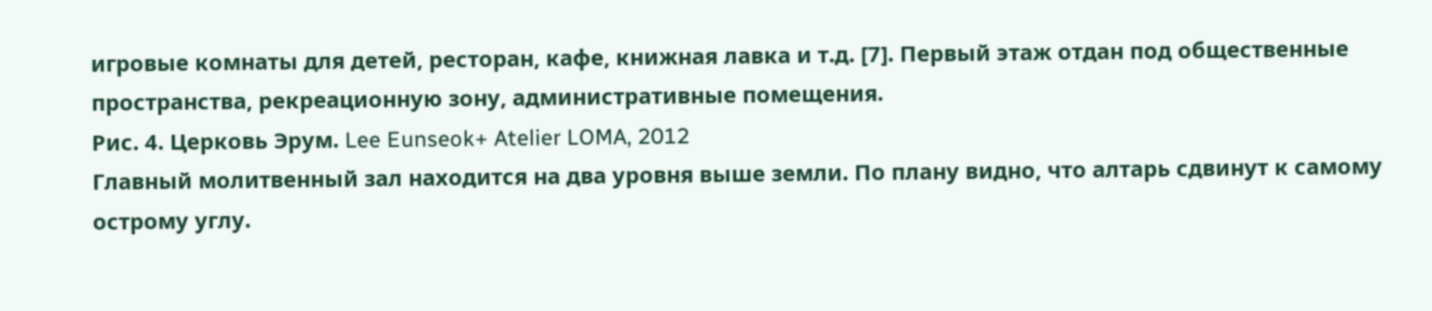игровые комнаты для детей, ресторан, кафе, книжная лавка и т.д. [7]. Первый этаж отдан под общественные пространства, рекреационную зону, административные помещения.
Рис. 4. Церковь Эрум. Lee Eunseok+ Atelier LOMA, 2012
Главный молитвенный зал находится на два уровня выше земли. По плану видно, что алтарь сдвинут к самому острому углу.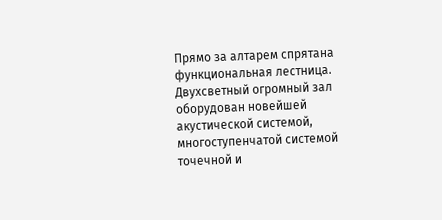Прямо за алтарем спрятана функциональная лестница. Двухсветный огромный зал оборудован новейшей акустической системой, многоступенчатой системой точечной и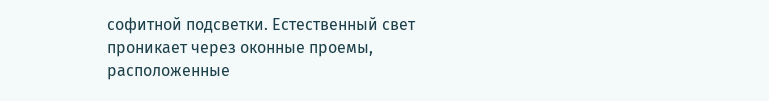софитной подсветки. Естественный свет проникает через оконные проемы, расположенные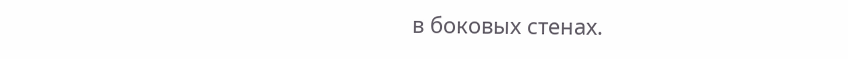в боковых стенах.